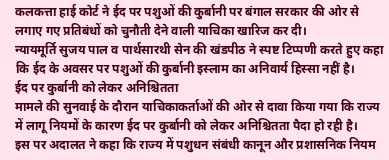कलकत्ता हाई कोर्ट ने ईद पर पशुओं की कुर्बानी पर बंगाल सरकार की ओर से लगाए गए प्रतिबंधों को चुनौती देने वाली याचिका खारिज कर दी।
न्यायमूर्ति सुजय पाल व पार्थसारथी सेन की खंडपीठ ने स्पष्ट टिप्पणी करते हुए कहा कि ईद के अवसर पर पशुओं की कुर्बानी इस्लाम का अनिवार्य हिस्सा नहीं है।
ईद पर कुर्बानी को लेकर अनिश्चितता
मामले की सुनवाई के दौरान याचिकाकर्ताओं की ओर से दावा किया गया कि राज्य में लागू नियमों के कारण ईद पर कुर्बानी को लेकर अनिश्चितता पैदा हो रही है।
इस पर अदालत ने कहा कि राज्य में पशुधन संबंधी कानून और प्रशासनिक नियम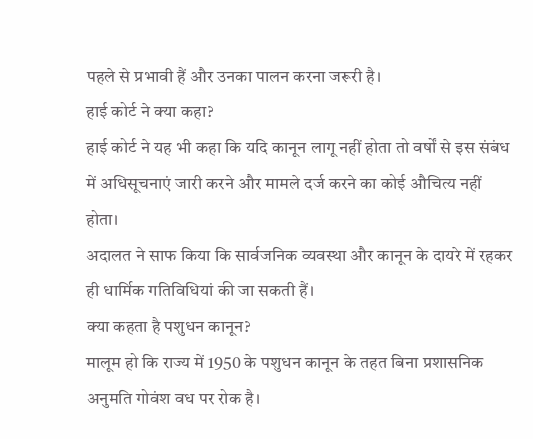पहले से प्रभावी हैं और उनका पालन करना जरूरी है।
हाई कोर्ट ने क्या कहा?
हाई कोर्ट ने यह भी कहा कि यदि कानून लागू नहीं होता तो वर्षों से इस संबंध में अधिसूचनाएं जारी करने और मामले दर्ज करने का कोई औचित्य नहीं होता।
अदालत ने साफ किया कि सार्वजनिक व्यवस्था और कानून के दायरे में रहकर ही धार्मिक गतिविधियां की जा सकती हैं।
क्या कहता है पशुधन कानून?
मालूम हो कि राज्य में 1950 के पशुधन कानून के तहत बिना प्रशासनिक अनुमति गोवंश वध पर रोक है।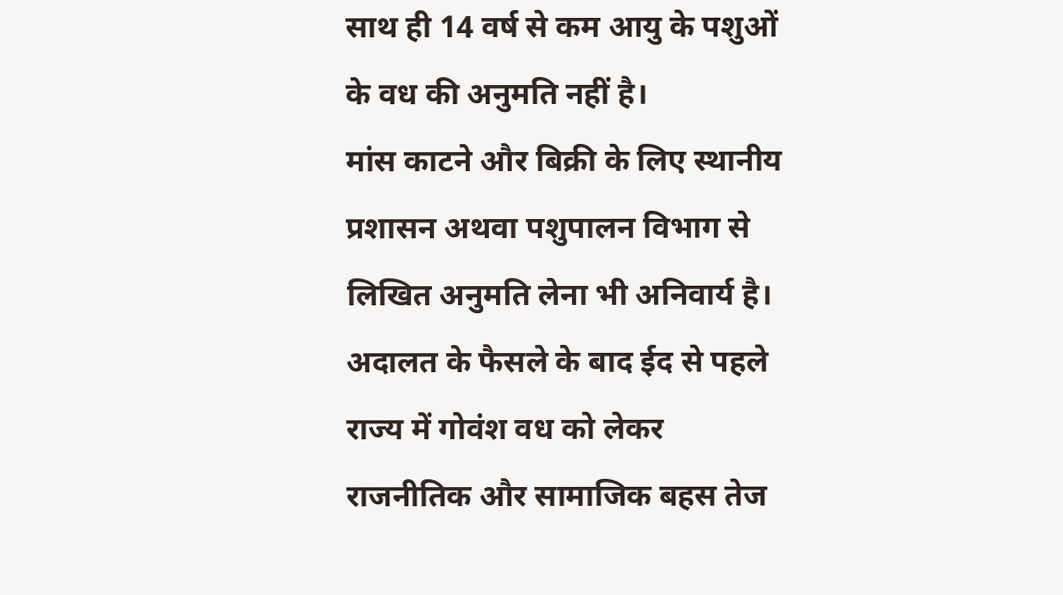साथ ही 14 वर्ष से कम आयु के पशुओं के वध की अनुमति नहीं है।
मांस काटने और बिक्री के लिए स्थानीय प्रशासन अथवा पशुपालन विभाग से लिखित अनुमति लेना भी अनिवार्य है।
अदालत के फैसले के बाद ईद से पहले राज्य में गोवंश वध को लेकर राजनीतिक और सामाजिक बहस तेज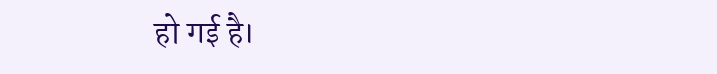हो गई है।